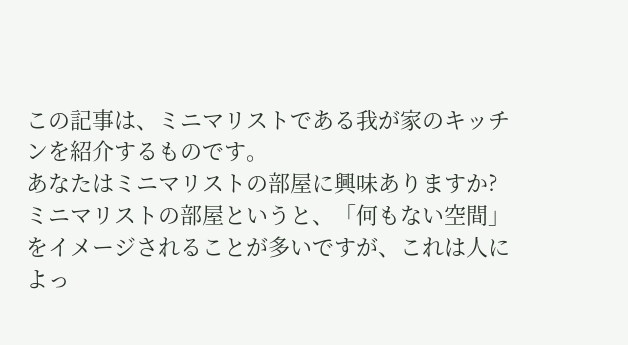この記事は、ミニマリストである我が家のキッチンを紹介するものです。
あなたはミニマリストの部屋に興味ありますか?
ミニマリストの部屋というと、「何もない空間」をイメージされることが多いですが、これは人によっ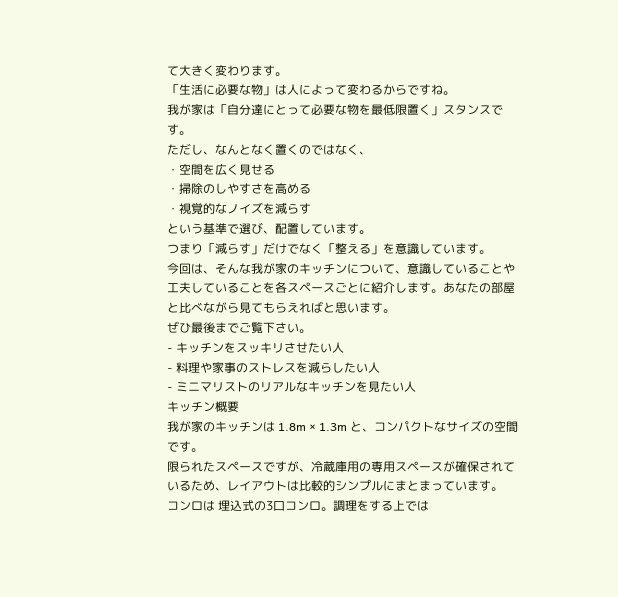て大きく変わります。
「生活に必要な物」は人によって変わるからですね。
我が家は「自分達にとって必要な物を最低限置く」スタンスです。
ただし、なんとなく置くのではなく、
・空間を広く見せる
・掃除のしやすさを高める
・視覚的なノイズを減らす
という基準で選び、配置しています。
つまり「減らす」だけでなく「整える」を意識しています。
今回は、そんな我が家のキッチンについて、意識していることや工夫していることを各スペースごとに紹介します。あなたの部屋と比べながら見てもらえればと思います。
ぜひ最後までご覧下さい。
- キッチンをスッキリさせたい人
- 料理や家事のストレスを減らしたい人
- ミニマリストのリアルなキッチンを見たい人
キッチン概要
我が家のキッチンは 1.8m × 1.3m と、コンパクトなサイズの空間です。
限られたスペースですが、冷蔵庫用の専用スペースが確保されているため、レイアウトは比較的シンプルにまとまっています。
コンロは 埋込式の3口コンロ。調理をする上では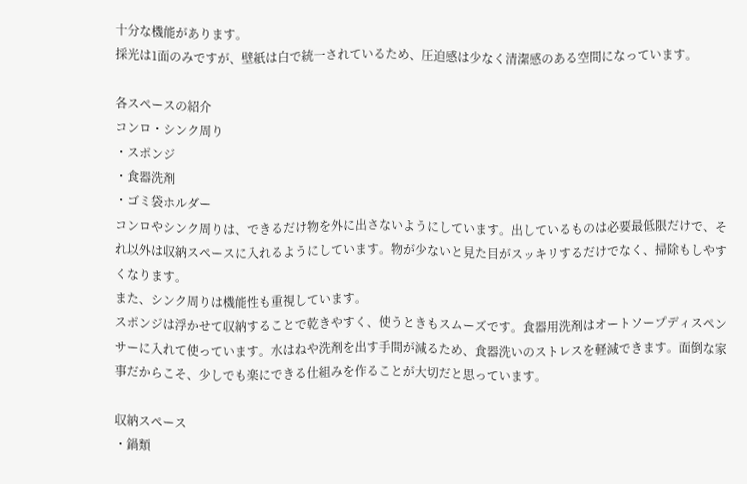十分な機能があります。
採光は1面のみですが、壁紙は白で統一されているため、圧迫感は少なく清潔感のある空間になっています。

各スペースの紹介
コンロ・シンク周り
・スポンジ
・食器洗剤
・ゴミ袋ホルダー
コンロやシンク周りは、できるだけ物を外に出さないようにしています。出しているものは必要最低限だけで、それ以外は収納スペースに入れるようにしています。物が少ないと見た目がスッキリするだけでなく、掃除もしやすくなります。
また、シンク周りは機能性も重視しています。
スポンジは浮かせて収納することで乾きやすく、使うときもスムーズです。食器用洗剤はオートソープディスペンサーに入れて使っています。水はねや洗剤を出す手間が減るため、食器洗いのストレスを軽減できます。面倒な家事だからこそ、少しでも楽にできる仕組みを作ることが大切だと思っています。

収納スペース
・鍋類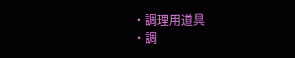・調理用道具
・調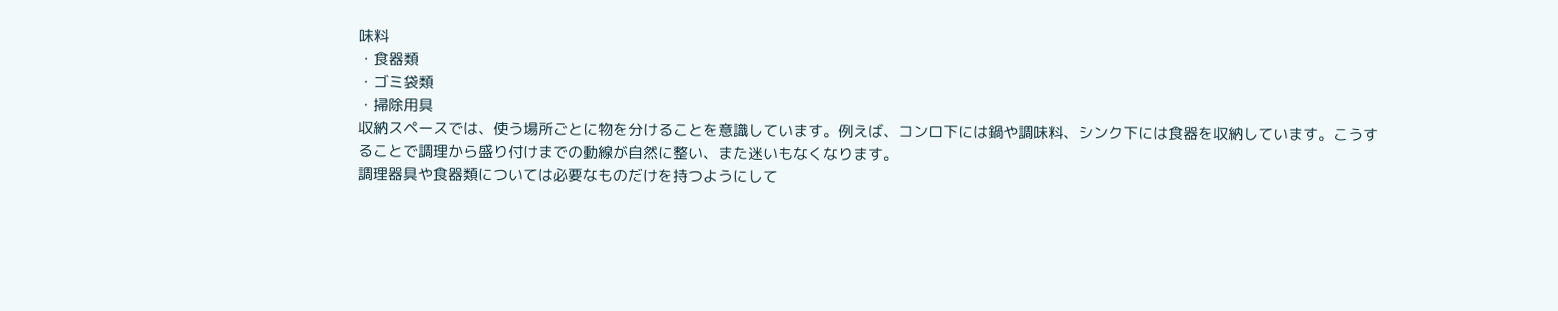味料
・食器類
・ゴミ袋類
・掃除用具
収納スペースでは、使う場所ごとに物を分けることを意識しています。例えば、コンロ下には鍋や調味料、シンク下には食器を収納しています。こうすることで調理から盛り付けまでの動線が自然に整い、また迷いもなくなります。
調理器具や食器類については必要なものだけを持つようにして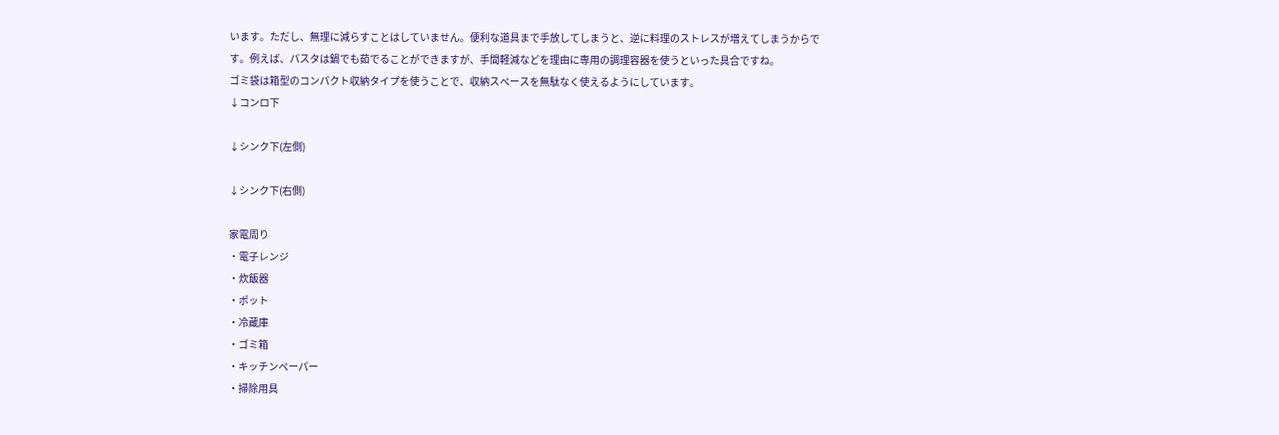います。ただし、無理に減らすことはしていません。便利な道具まで手放してしまうと、逆に料理のストレスが増えてしまうからです。例えば、パスタは鍋でも茹でることができますが、手間軽減などを理由に専用の調理容器を使うといった具合ですね。
ゴミ袋は箱型のコンパクト収納タイプを使うことで、収納スペースを無駄なく使えるようにしています。
↓コンロ下

↓シンク下(左側)

↓シンク下(右側)

家電周り
・電子レンジ
・炊飯器
・ポット
・冷蔵庫
・ゴミ箱
・キッチンペーパー
・掃除用具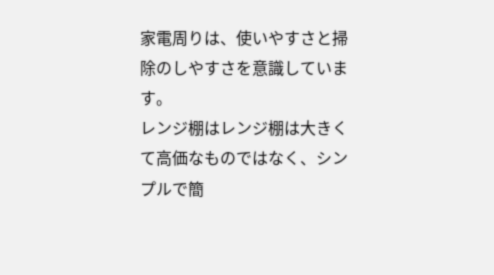家電周りは、使いやすさと掃除のしやすさを意識しています。
レンジ棚はレンジ棚は大きくて高価なものではなく、シンプルで簡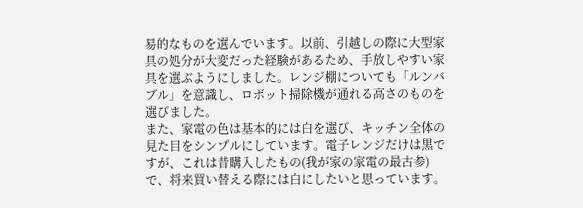易的なものを選んでいます。以前、引越しの際に大型家具の処分が大変だった経験があるため、手放しやすい家具を選ぶようにしました。レンジ棚についても「ルンバブル」を意識し、ロボット掃除機が通れる高さのものを選びました。
また、家電の色は基本的には白を選び、キッチン全体の見た目をシンプルにしています。電子レンジだけは黒ですが、これは昔購入したもの(我が家の家電の最古参)で、将来買い替える際には白にしたいと思っています。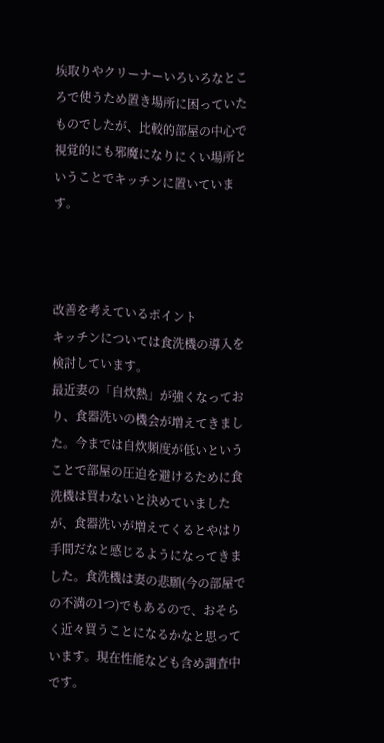埃取りやクリーナーいろいろなところで使うため置き場所に困っていたものでしたが、比較的部屋の中心で視覚的にも邪魔になりにくい場所ということでキッチンに置いています。



改善を考えているポイント
キッチンについては食洗機の導入を検討しています。
最近妻の「自炊熱」が強くなっており、食器洗いの機会が増えてきました。今までは自炊頻度が低いということで部屋の圧迫を避けるために食洗機は買わないと決めていましたが、食器洗いが増えてくるとやはり手間だなと感じるようになってきました。食洗機は妻の悲願(今の部屋での不満の1つ)でもあるので、おそらく近々買うことになるかなと思っています。現在性能なども含め調査中です。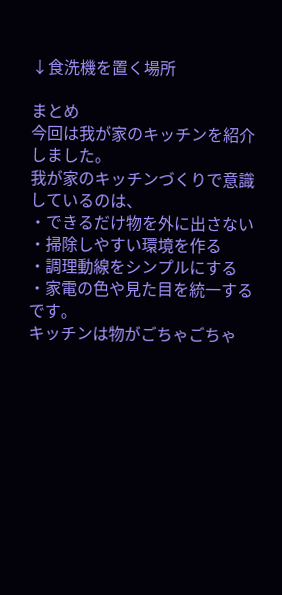↓食洗機を置く場所

まとめ
今回は我が家のキッチンを紹介しました。
我が家のキッチンづくりで意識しているのは、
・できるだけ物を外に出さない
・掃除しやすい環境を作る
・調理動線をシンプルにする
・家電の色や見た目を統一する
です。
キッチンは物がごちゃごちゃ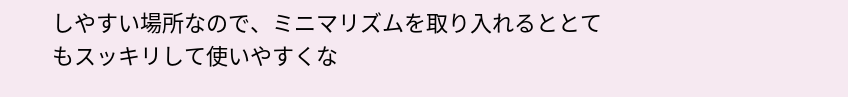しやすい場所なので、ミニマリズムを取り入れるととてもスッキリして使いやすくな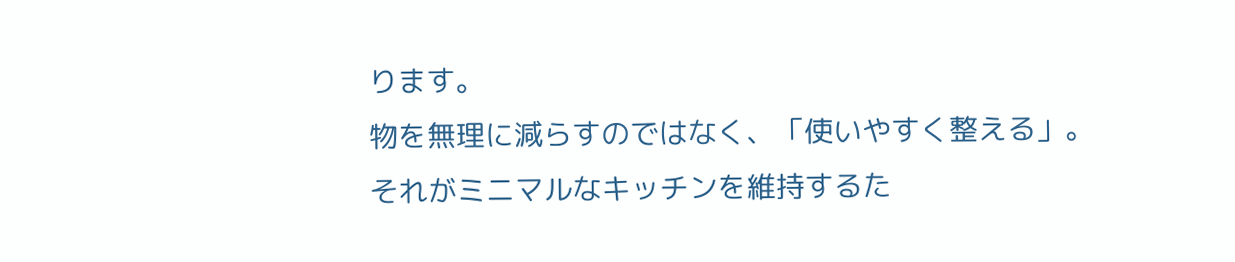ります。
物を無理に減らすのではなく、「使いやすく整える」。
それがミニマルなキッチンを維持するた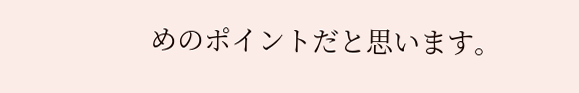めのポイントだと思います。